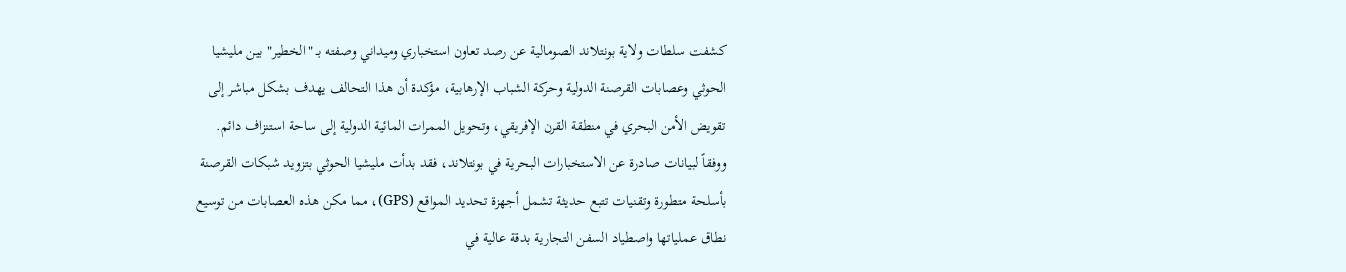كشفت سلطات ولاية بونتلاند الصومالية عن رصد تعاون استخباري وميداني وصفته بـ "الخطير" بين مليشيا الحوثي وعصابات القرصنة الدولية وحركة الشباب الإرهابية، مؤكدة أن هذا التحالف يهدف بشكل مباشر إلى تقويض الأمن البحري في منطقة القرن الإفريقي، وتحويل الممرات المائية الدولية إلى ساحة استنزاف دائم.
ووفقاً لبيانات صادرة عن الاستخبارات البحرية في بونتلاند، فقد بدأت مليشيا الحوثي بتزويد شبكات القرصنة بأسلحة متطورة وتقنيات تتبع حديثة تشمل أجهزة تحديد المواقع (GPS)، مما مكن هذه العصابات من توسيع نطاق عملياتها واصطياد السفن التجارية بدقة عالية في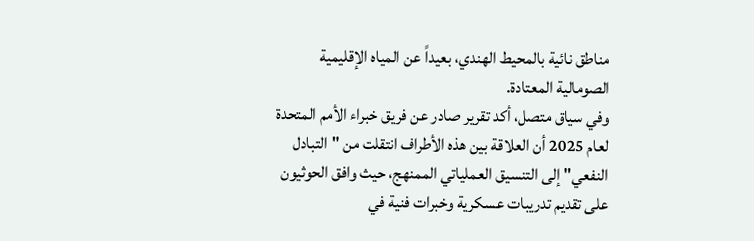مناطق نائية بالمحيط الهندي، بعيداً عن المياه الإقليمية الصومالية المعتادة.
وفي سياق متصل، أكد تقرير صادر عن فريق خبراء الأمم المتحدة لعام 2025 أن العلاقة بين هذه الأطراف انتقلت من "التبادل النفعي" إلى التنسيق العملياتي الممنهج، حيث وافق الحوثيون على تقديم تدريبات عسكرية وخبرات فنية في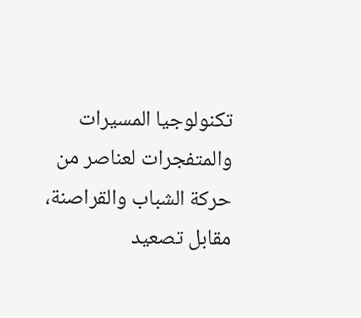تكنولوجيا المسيرات والمتفجرات لعناصر من حركة الشباب والقراصنة، مقابل تصعيد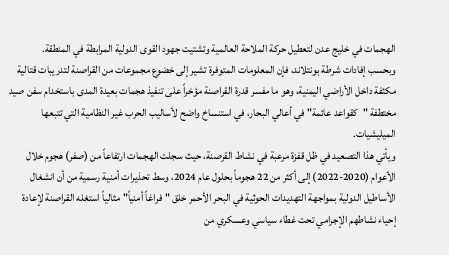الهجمات في خليج عدن لتعطيل حركة الملاحة العالمية وتشتيت جهود القوى الدولية المرابطة في المنطقة.
وبحسب إفادات شرطة بونتلاند، فإن المعلومات المتوفرة تشير إلى خضوع مجموعات من القراصنة لتدريبات قتالية مكثفة داخل الأراضي اليمنية، وهو ما مفسر قدرة القراصنة مؤخراً على تنفيذ هجمات بعيدة المدى باستخدام سفن صيد مختطفة "كقواعد عائمة" في أعالي البحار، في استنساخ واضح لأساليب الحرب غير النظامية التي تتبعها الميليشيات.
ويأتي هذا التصعيد في ظل قفزة مرعبة في نشاط القرصنة، حيث سجلت الهجمات ارتفاعاً من (صفر) هجوم خلال الأعوام (2020-2022) إلى أكثر من 22 هجوماً بحلول عام 2024، وسط تحذيرات أمنية رسمية من أن انشغال الأساطيل الدولية بمواجهة التهديدات الحوثية في البحر الأحمر خلق "فراغاً أمنياً" مثالياً استغله القراصنة لإعادة إحياء نشاطهم الإجرامي تحت غطاء سياسي وعسكري من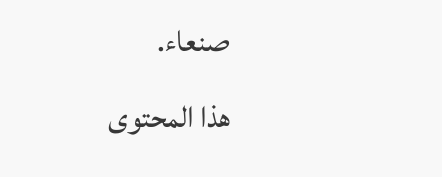صنعاء.
هذا المحتوى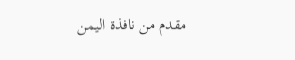مقدم من نافذة اليمن